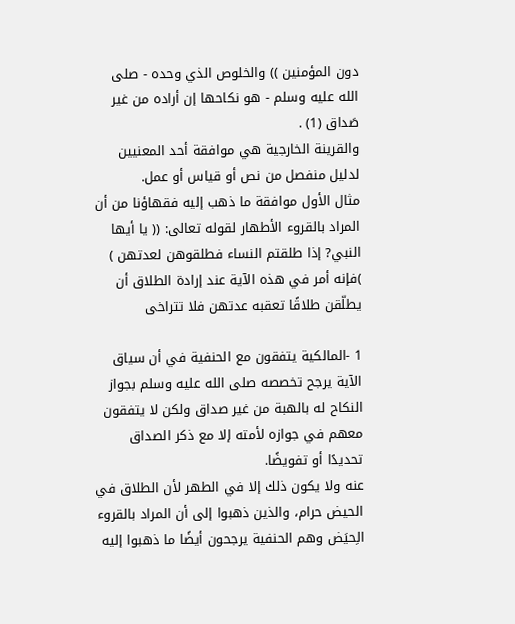دون المؤمنين )) والخلوص الذي وحده - صلى الله عليه وسلم - هو نكاحها إن أراده من غير صَداق (1) .
والقرينة الخارجية هي موافقة أحد المعنيين لدليل منفصل من نص أو قياس أو عمل.
مثال الأول موافقة ما ذهب إليه فقهاؤنا من أن المراد بالقروء الأطهار لقوله تعالى: (( يا أيها النبي? إذا طلقتم النساء فطلقوهن لعدتهن ) )فإنه أمر في هذه الآية عند إرادة الطلاق أن يطلّقن طلاقًا تعقبه عدتهن فلا تتراخى

1 -المالكية يتفقون مع الحنفية في أن سياق الآية يرجح تخصصه صلى الله عليه وسلم بجواز النكاح له بالهبة من غير صداق ولكن لا يتفقون معهم في جوازه لأمته إلا مع ذكر الصداق تحديدًا أو تفويضًا.
عنه ولا يكون ذلك إلا في الطهر لأن الطلاق في الحيض حرام، والذين ذهبوا إلى أن المراد بالقروء الِحيَض وهم الحنفية يرجحون أيضًا ما ذهبوا إليه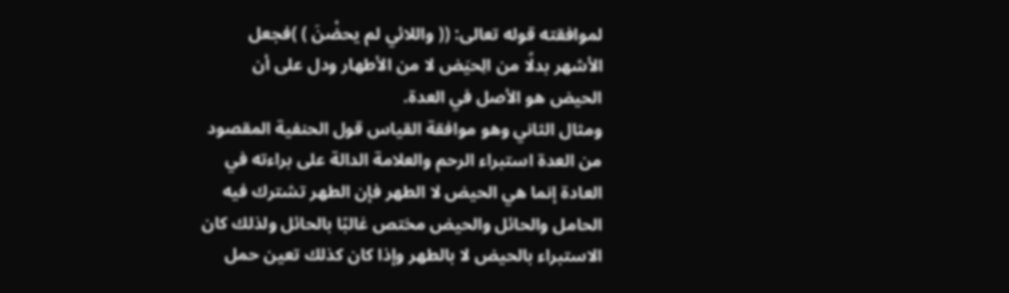لموافقته قوله تعالى: (( واللائي لم يحضْنَ ) )فجعل الأشهر بدلًا من الِحيَض لا من الأطهار ودل على أن الحيض هو الأصل في العدة.
ومثال الثاني وهو موافقة القياس قول الحنفية المقصود من العدة استبراء الرحم والعلامة الدالة على براءته في العادة إنما هي الحيض لا الطهر فإن الطهر تشترك فيه الحامل والحائل والحيض مختص غالبًا بالحائل ولذلك كان الاستبراء بالحيض لا بالطهر وإذا كان كذلك تعين حمل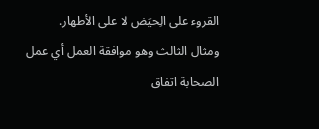القروء على الِحيَض لا على الأطهار.
ومثال الثالث وهو موافقة العمل أي عمل الصحابة اتفاق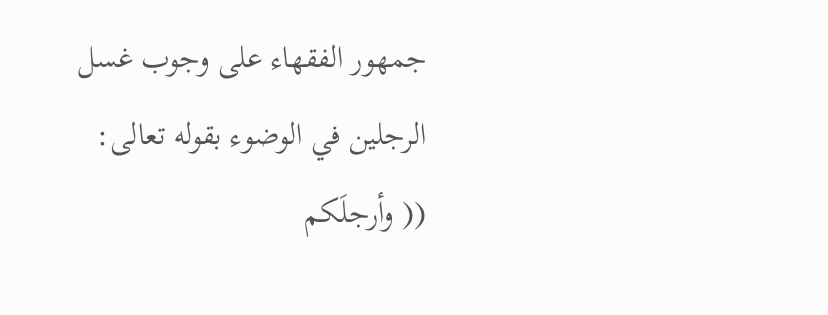جمهور الفقهاء على وجوب غسل الرجلين في الوضوء بقوله تعالى: (( وأرجلَكم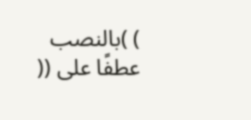) )بالنصب عطفًا على ((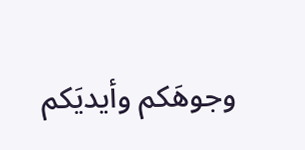وجوهَكم وأيديَكم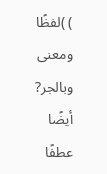) )لفظًا ومعنى وبالجر? أيضًا عطفًا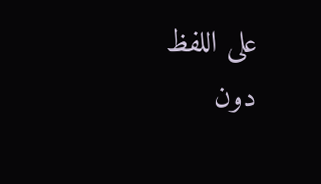على اللفظ دون